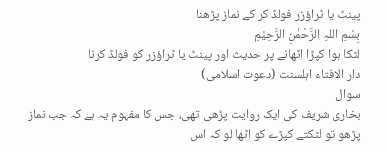پینٹ یا ٹراؤزر فولڈ کر کے نماز پڑھنا
بِسْمِ اللہِ الرَّحْمٰنِ الرَّحِيْمِ
لٹکا ہوا کپڑا اٹھانے پر حدیث اور پینٹ یا ٹراؤزر کو فولڈ کرنا
دار الافتاء اہلسنت (دعوت اسلامی)
سوال
بخاری شریف کی ایک روایت پڑھی تھی، جس کا مفہوم یہ ہے کہ جب نماز پڑھو تو لٹکتے کپڑے کو اٹھا لو کہ اس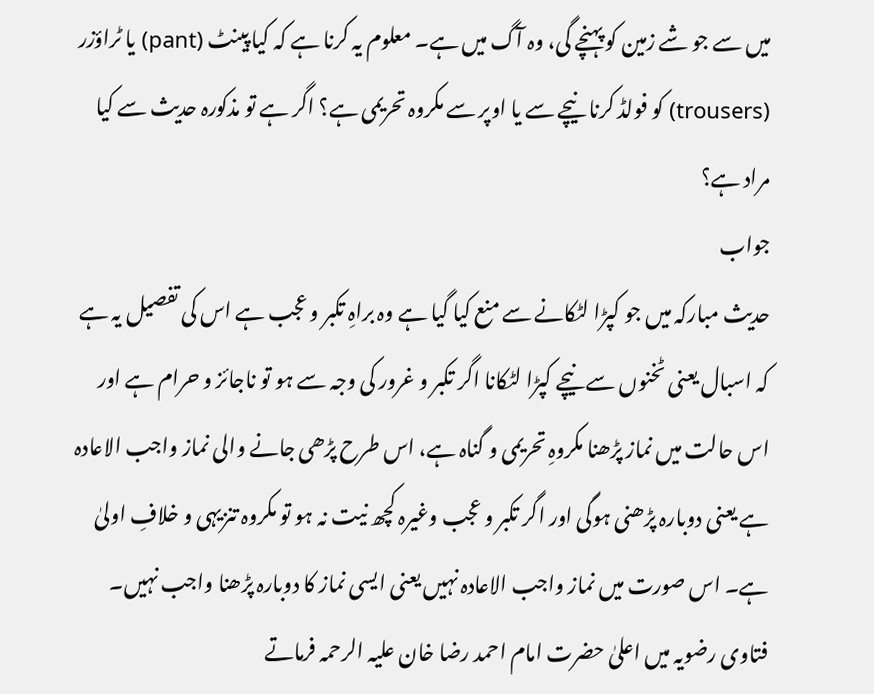میں سے جو شے زمین کو پہنچے گی، وہ آگ میں ہے۔ معلوم یہ کرنا ہے کہ کیا پینٹ (pant) یا ٹراؤزر (trousers) کو فولڈ کرنا نیچے سے یا اوپر سے مکروہ تحریمی ہے؟ اگر ہے تو مذکورہ حدیث سے کیا مراد ہے؟
جواب
حدیث مبارکہ میں جو کپڑا لٹکانے سے منع کیا گیا ہے وہ براہِ تکبر و عجب ہے اس کی تفصیل یہ ہے کہ اسبال یعنی ٹخنوں سے نیچے کپڑا لٹکانا اگر تکبر و غرور کی وجہ سے ہو تو ناجائز و حرام ہے اور اس حالت میں نماز پڑھنا مکروہِ تحریمی و گناہ ہے، اس طرح پڑھی جانے والی نماز واجب الاعادہ ہے یعنی دوبارہ پڑھنی ہوگی اور اگر تکبر و عجب وغیرہ کچھ نیت نہ ہو تو مکروہ تنزیہی و خلافِ اولیٰ ہے۔ اس صورت میں نماز واجب الاعادہ نہیں یعنی ایسی نماز کا دوبارہ پڑھنا واجب نہیں۔
فتاوی رضویہ میں اعلیٰ حضرت امام احمد رضا خان علیہ الرحمہ فرماتے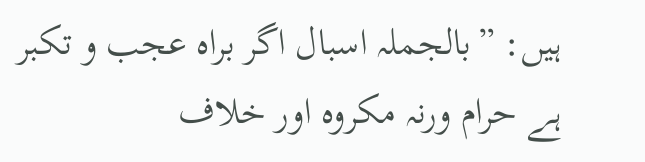ہیں: ”بالجملہ اسبال اگر براہ عجب و تکبر ہے حرام ورنہ مکروہ اور خلاف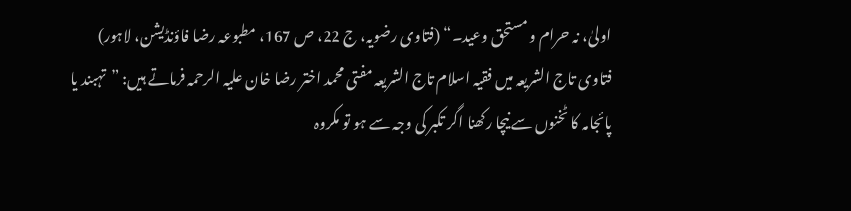اولیٰ، نہ حرام و مستحق وعید۔“ (فتاوی رضویہ، ج 22، ص 167، مطبوعہ رضا فاؤنڈیشن، لاہور)
فتاوی تاج الشریعہ میں فقیہ اسلام تاج الشریعہ مفتی محمد اختر رضا خان علیہ الرحمہ فرماتے ہیں: ”تہبند یا پائجامہ کا ٹخنوں سے نیچا رکھنا اگر تکبر کی وجہ سے ہو تو مکروہ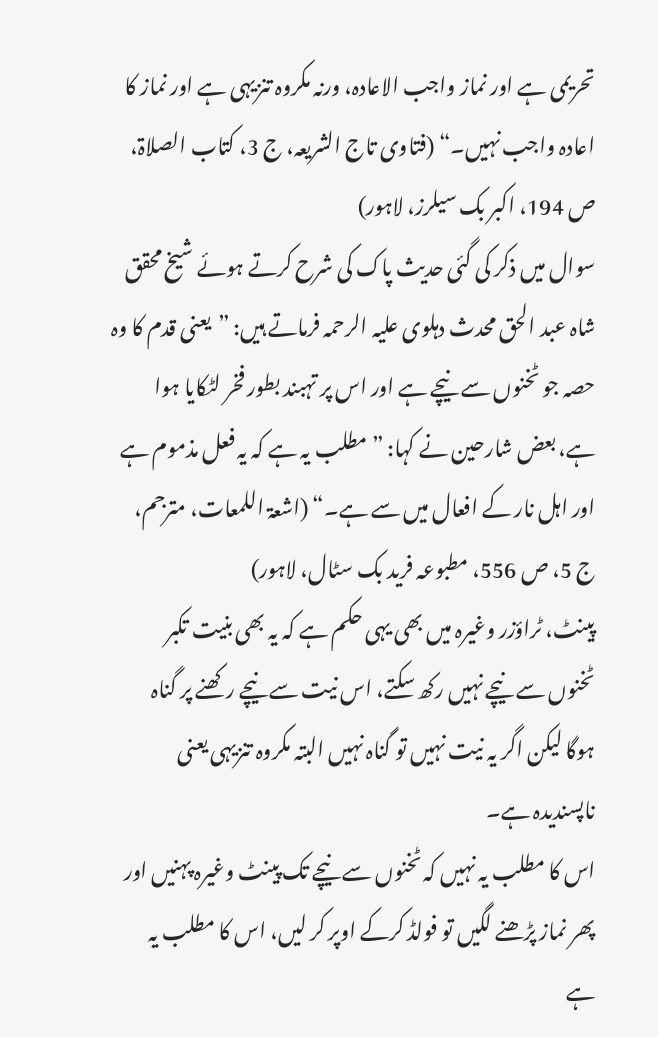تحریمی ہے اور نماز واجب الاعادہ، ورنہ مکروہ تنزیہی ہے اور نماز کا اعادہ واجب نہیں۔“ (فتاوی تاج الشریعہ، ج 3، کتاب الصلاۃ، ص 194، اکبر بک سیلرز، لاہور)
سوال میں ذکر کی گئی حدیث پاک کی شرح کرتے ہوئے شیخ محقق شاہ عبد الحق محدث دہلوی علیہ الرحمہ فرماتے ہیں: ”یعنی قدم کا وہ حصہ جو ٹخنوں سے نیچے ہے اور اس پر تہبند بطور فخر لٹکایا ہوا ہے، بعض شارحین نے کہا: ”مطلب یہ ہے کہ یہ فعل مذموم ہے اور اہل نار کے افعال میں سے ہے۔“ (اشعۃ اللمعات، مترجم، ج 5، ص 556، مطبوعہ فرید بک سٹال، لاہور)
پینٹ، ٹراؤزر وغیرہ میں بھی یہی حکم ہے کہ یہ بھی بنیت تکبر ٹخنوں سے نیچے نہیں رکھ سکتے، اس نیت سے نیچے رکھنے پر گناہ ہوگا لیکن اگر یہ نیت نہیں تو گناہ نہیں البتہ مکروہ تنزیہی یعنی ناپسندیدہ ہے۔
اس کا مطلب یہ نہیں کہ ٹخنوں سے نیچے تک پینٹ وغیرہ پہنیں اور پھر نماز پڑھنے لگیں تو فولڈ کرکے اوپر کر لیں، اس کا مطلب یہ ہے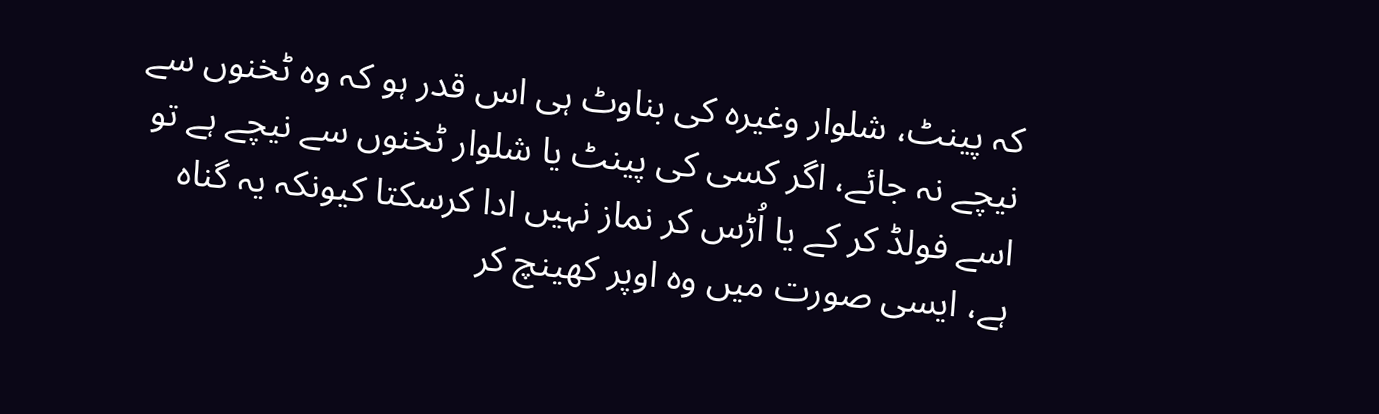کہ پینٹ، شلوار وغیرہ کی بناوٹ ہی اس قدر ہو کہ وہ ٹخنوں سے نیچے نہ جائے، اگر کسی کی پینٹ یا شلوار ٹخنوں سے نیچے ہے تو اسے فولڈ کر کے یا اُڑس کر نماز نہیں ادا کرسکتا کیونکہ یہ گناہ ہے، ایسی صورت میں وہ اوپر کھینچ کر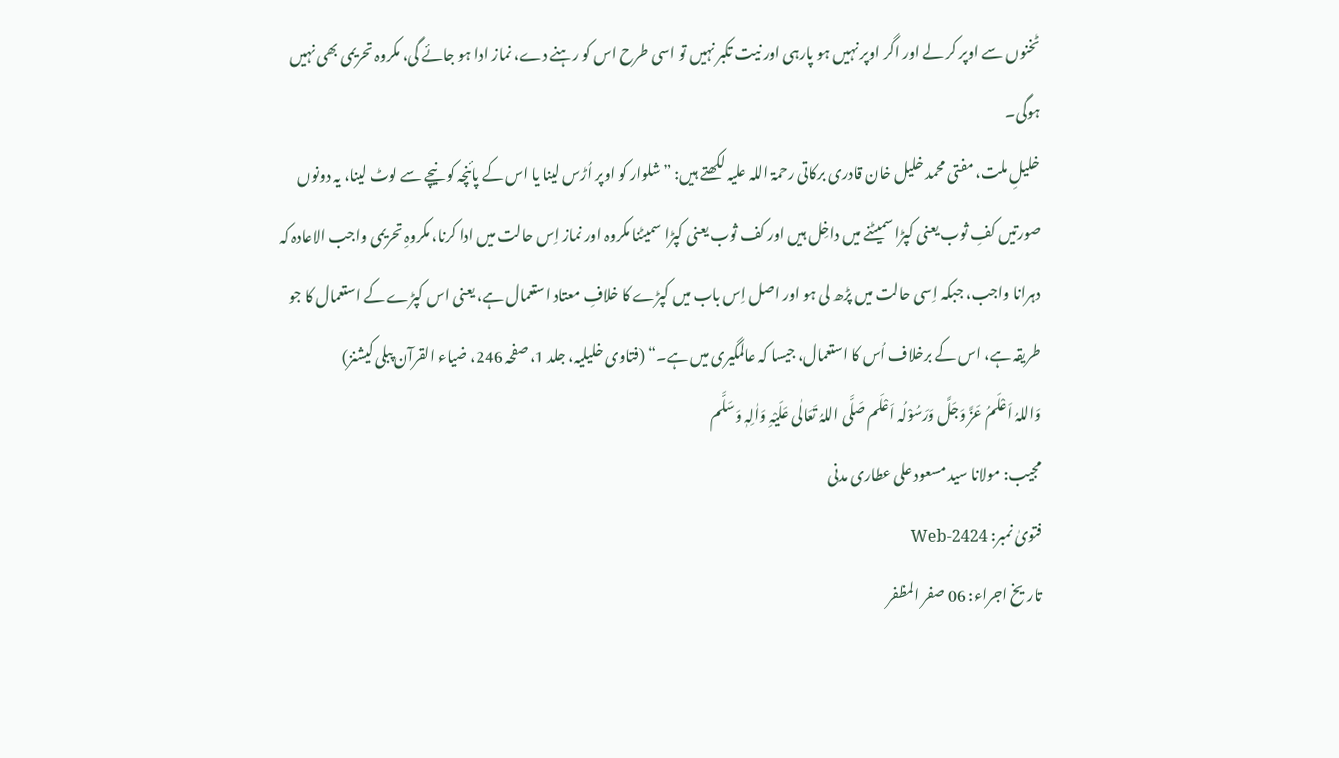ٹخنوں سے اوپر کر لے اور اگر اوپر نہیں ہو پارہی اور نیت تکبر نہیں تو اسی طرح اس کو رہنے دے، نماز ادا ہو جائے گی، مکروہ تحریمی بھی نہیں ہوگی۔
خلیلِ ملت، مفتی محمد خلیل خان قادری برکاتی رحمۃ اللہ علیہ لکھتے ہیں: ”شلوار کو اوپر اُڑس لینا یا اس کے پائنچہ کو نیچے سے لوٹ لینا، یہ دونوں صورتیں کفِ ثوب یعنی کپڑا سمیٹنے میں داخِل ہیں اور کف ثوب یعنی کپڑا سمیٹنا مکروہ اور نماز اِس حالت میں ادا کرنا، مکروہِ تحریمی واجب الاعادہ کہ دہرانا واجب، جبکہ اِسی حالت میں پڑھ لی ہو اور اصل اِس باب میں کپڑے کا خلافِ معتاد استعمال ہے، یعنی اس کپڑے کے استعمال کا جو طریقہ ہے، اس کے برخلاف اُس کا استعمال، جیسا کہ عالمگیری میں ہے۔“ (فتاوی خلیلیہ، جلد 1، صفحہ 246، ضیاء القرآن پبلی کیشنز)
وَاللہُ اَعْلَمُ عَزَّ وَجَلَّ وَرَسُوْلُہ اَعْلَم صَلَّی اللہُ تَعَالٰی عَلَیْہِ وَاٰلِہٖ وَسَلَّم
مجیب: مولانا سید مسعود علی عطاری مدنی
فتویٰ نمبر: Web-2424
تاریخ اجراء: 06 صفر المظفر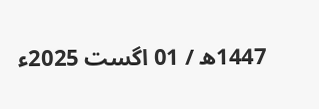1447ھ / 01 اگست 2025ء